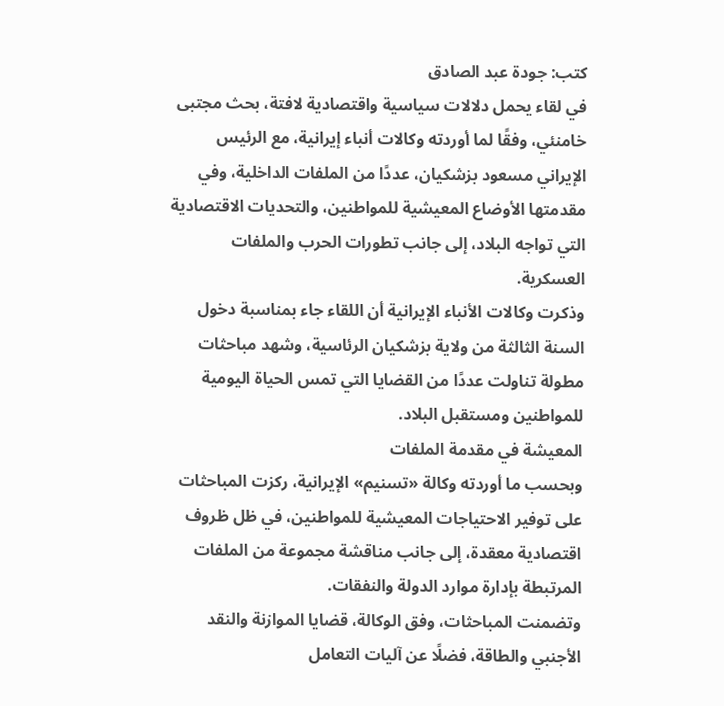كتب: جودة عبد الصادق
في لقاء يحمل دلالات سياسية واقتصادية لافتة، بحث مجتبى خامنئي، وفقًا لما أوردته وكالات أنباء إيرانية، مع الرئيس الإيراني مسعود بزشكيان، عددًا من الملفات الداخلية، وفي مقدمتها الأوضاع المعيشية للمواطنين، والتحديات الاقتصادية التي تواجه البلاد، إلى جانب تطورات الحرب والملفات العسكرية.
وذكرت وكالات الأنباء الإيرانية أن اللقاء جاء بمناسبة دخول السنة الثالثة من ولاية بزشكيان الرئاسية، وشهد مباحثات مطولة تناولت عددًا من القضايا التي تمس الحياة اليومية للمواطنين ومستقبل البلاد.
المعيشة في مقدمة الملفات
وبحسب ما أوردته وكالة «تسنيم» الإيرانية، ركزت المباحثات على توفير الاحتياجات المعيشية للمواطنين، في ظل ظروف اقتصادية معقدة، إلى جانب مناقشة مجموعة من الملفات المرتبطة بإدارة موارد الدولة والنفقات.
وتضمنت المباحثات، وفق الوكالة، قضايا الموازنة والنقد الأجنبي والطاقة، فضلًا عن آليات التعامل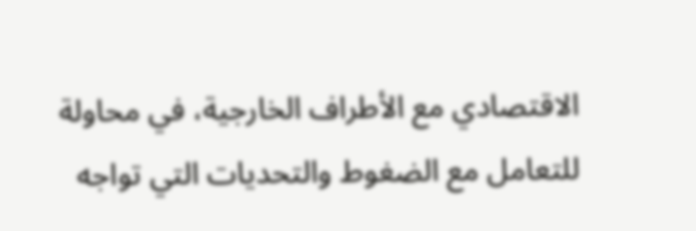الاقتصادي مع الأطراف الخارجية، في محاولة للتعامل مع الضغوط والتحديات التي تواجه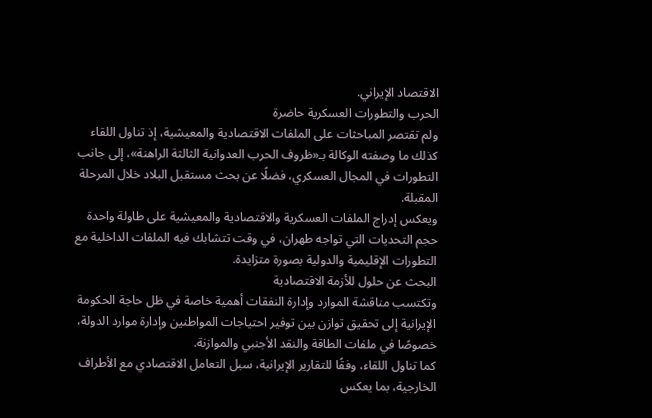الاقتصاد الإيراني.
الحرب والتطورات العسكرية حاضرة
ولم تقتصر المباحثات على الملفات الاقتصادية والمعيشية، إذ تناول اللقاء كذلك ما وصفته الوكالة بـ«ظروف الحرب العدوانية الثالثة الراهنة»، إلى جانب التطورات في المجال العسكري، فضلًا عن بحث مستقبل البلاد خلال المرحلة المقبلة.
ويعكس إدراج الملفات العسكرية والاقتصادية والمعيشية على طاولة واحدة حجم التحديات التي تواجه طهران، في وقت تتشابك فيه الملفات الداخلية مع التطورات الإقليمية والدولية بصورة متزايدة.
البحث عن حلول للأزمة الاقتصادية
وتكتسب مناقشة الموارد وإدارة النفقات أهمية خاصة في ظل حاجة الحكومة الإيرانية إلى تحقيق توازن بين توفير احتياجات المواطنين وإدارة موارد الدولة، خصوصًا في ملفات الطاقة والنقد الأجنبي والموازنة.
كما تناول اللقاء، وفقًا للتقارير الإيرانية، سبل التعامل الاقتصادي مع الأطراف الخارجية، بما يعكس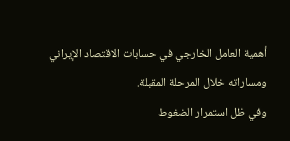أهمية العامل الخارجي في حسابات الاقتصاد الإيراني ومساراته خلال المرحلة المقبلة.
وفي ظل استمرار الضغوط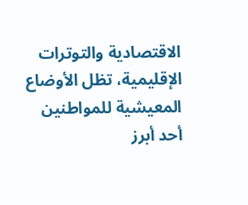الاقتصادية والتوترات الإقليمية، تظل الأوضاع المعيشية للمواطنين أحد أبرز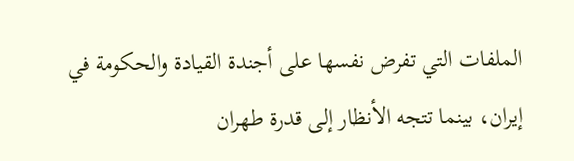الملفات التي تفرض نفسها على أجندة القيادة والحكومة في إيران، بينما تتجه الأنظار إلى قدرة طهران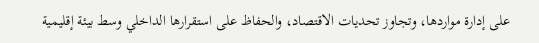على إدارة مواردها، وتجاوز تحديات الاقتصاد، والحفاظ على استقرارها الداخلي وسط بيئة إقليمية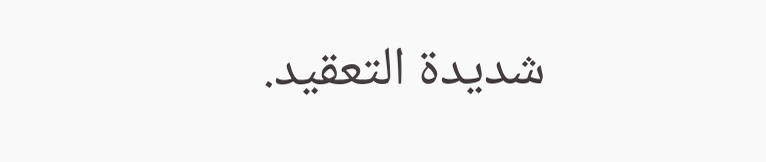شديدة التعقيد.